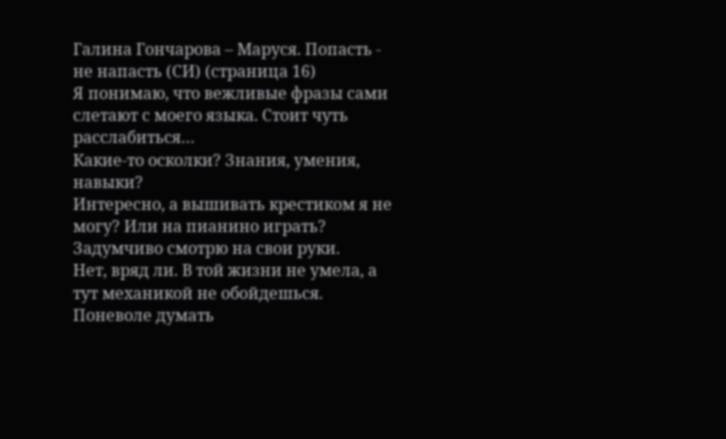Галина Гончарова – Маруся. Попасть - не напасть (СИ) (страница 16)
Я понимаю, что вежливые фразы сами слетают с моего языка. Стоит чуть расслабиться…
Какие-то осколки? Знания, умения, навыки?
Интересно, а вышивать крестиком я не могу? Или на пианино играть?
Задумчиво смотрю на свои руки.
Нет, вряд ли. В той жизни не умела, а тут механикой не обойдешься. Поневоле думать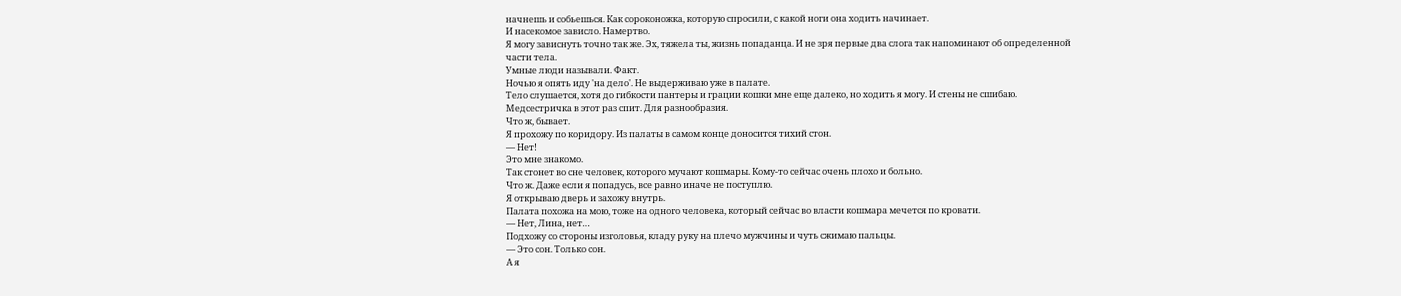начнешь и собьешься. Как сороконожка, которую спросили, с какой ноги она ходить начинает.
И насекомое зависло. Намертво.
Я могу зависнуть точно так же. Эх, тяжела ты, жизнь попаданца. И не зря первые два слога так напоминают об определенной части тела.
Умные люди называли. Факт.
Ночью я опять иду 'на дело'. Не выдерживаю уже в палате.
Тело слушается, хотя до гибкости пантеры и грации кошки мне еще далеко, но ходить я могу. И стены не сшибаю.
Медсестричка в этот раз спит. Для разнообразия.
Что ж, бывает.
Я прохожу по коридору. Из палаты в самом конце доносится тихий стон.
— Нет!
Это мне знакомо.
Так стонет во сне человек, которого мучают кошмары. Кому-то сейчас очень плохо и больно.
Что ж. Даже если я попадусь, все равно иначе не поступлю.
Я открываю дверь и захожу внутрь.
Палата похожа на мою, тоже на одного человека, который сейчас во власти кошмара мечется по кровати.
— Нет, Лина, нет…
Подхожу со стороны изголовья, кладу руку на плечо мужчины и чуть сжимаю пальцы.
— Это сон. Только сон.
А я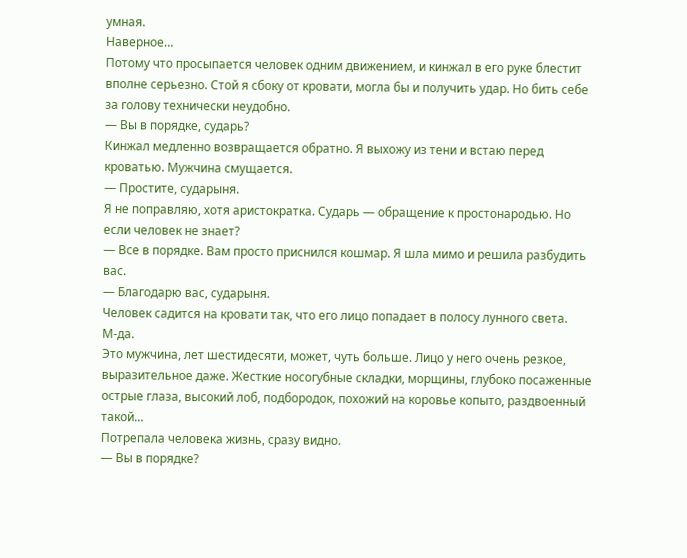умная.
Наверное…
Потому что просыпается человек одним движением, и кинжал в его руке блестит вполне серьезно. Стой я сбоку от кровати, могла бы и получить удар. Но бить себе за голову технически неудобно.
— Вы в порядке, сударь?
Кинжал медленно возвращается обратно. Я выхожу из тени и встаю перед кроватью. Мужчина смущается.
— Простите, сударыня.
Я не поправляю, хотя аристократка. Сударь — обращение к простонародью. Но если человек не знает?
— Все в порядке. Вам просто приснился кошмар. Я шла мимо и решила разбудить вас.
— Благодарю вас, сударыня.
Человек садится на кровати так, что его лицо попадает в полосу лунного света.
М-да.
Это мужчина, лет шестидесяти, может, чуть больше. Лицо у него очень резкое, выразительное даже. Жесткие носогубные складки, морщины, глубоко посаженные острые глаза, высокий лоб, подбородок, похожий на коровье копыто, раздвоенный такой…
Потрепала человека жизнь, сразу видно.
— Вы в порядке?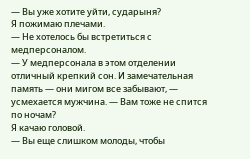— Вы уже хотите уйти, сударыня?
Я пожимаю плечами.
— Не хотелось бы встретиться с медперсоналом.
— У медперсонала в этом отделении отличный крепкий сон. И замечательная память — они мигом все забывают, — усмехается мужчина. — Вам тоже не спится по ночам?
Я качаю головой.
— Вы еще слишком молоды, чтобы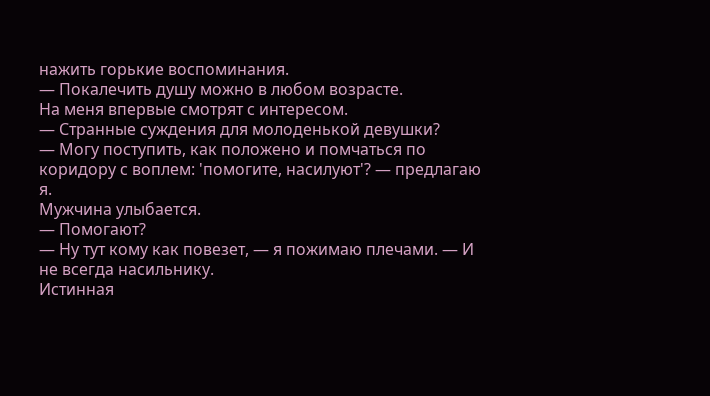нажить горькие воспоминания.
— Покалечить душу можно в любом возрасте.
На меня впервые смотрят с интересом.
— Странные суждения для молоденькой девушки?
— Могу поступить, как положено и помчаться по коридору с воплем: 'помогите, насилуют'? — предлагаю я.
Мужчина улыбается.
— Помогают?
— Ну тут кому как повезет, — я пожимаю плечами. — И не всегда насильнику.
Истинная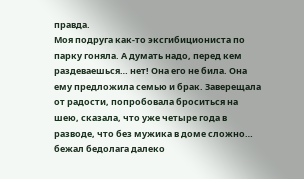правда.
Моя подруга как-то эксгибициониста по парку гоняла. А думать надо, перед кем раздеваешься… нет! Она его не била. Она ему предложила семью и брак. Заверещала от радости, попробовала броситься на шею, сказала, что уже четыре года в разводе, что без мужика в доме сложно… бежал бедолага далеко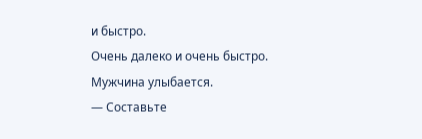и быстро.
Очень далеко и очень быстро.
Мужчина улыбается.
— Составьте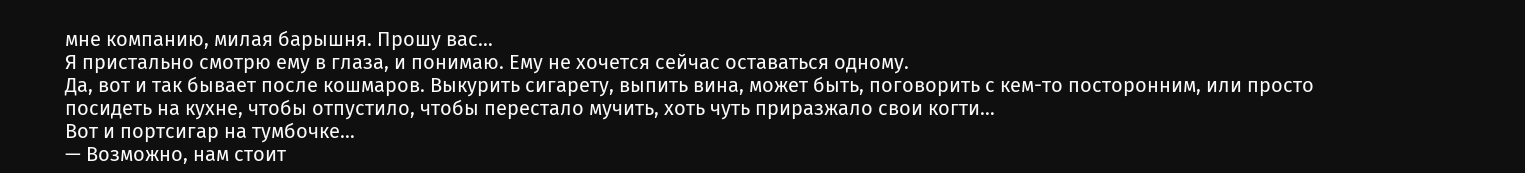мне компанию, милая барышня. Прошу вас…
Я пристально смотрю ему в глаза, и понимаю. Ему не хочется сейчас оставаться одному.
Да, вот и так бывает после кошмаров. Выкурить сигарету, выпить вина, может быть, поговорить с кем-то посторонним, или просто посидеть на кухне, чтобы отпустило, чтобы перестало мучить, хоть чуть приразжало свои когти…
Вот и портсигар на тумбочке…
— Возможно, нам стоит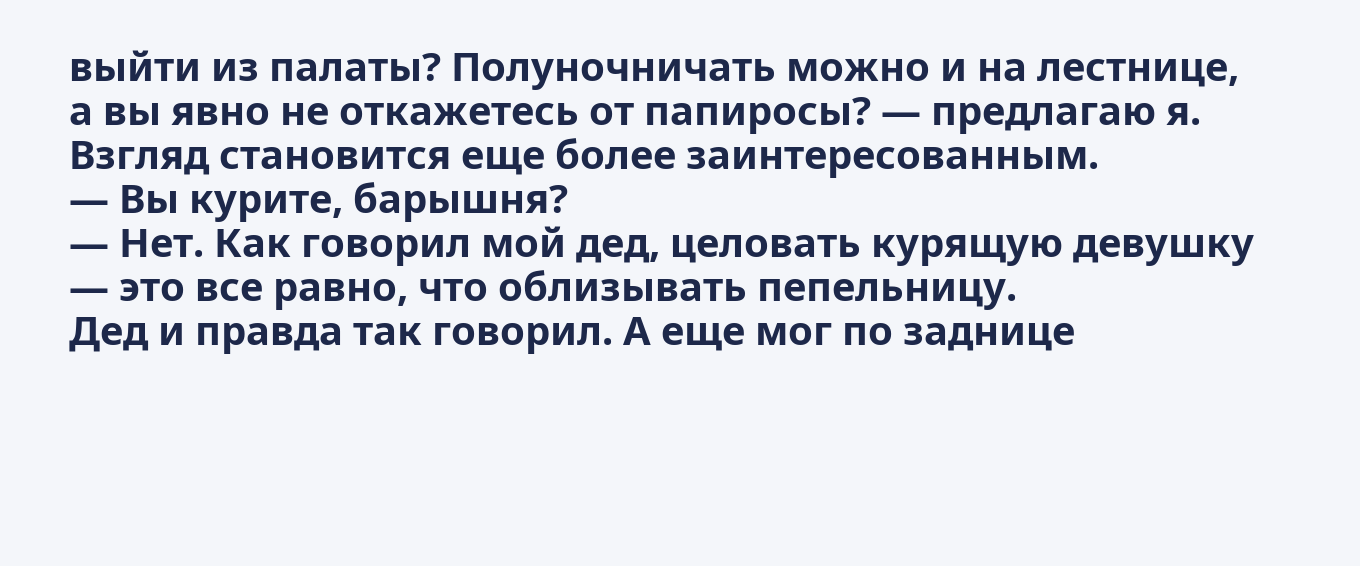выйти из палаты? Полуночничать можно и на лестнице, а вы явно не откажетесь от папиросы? — предлагаю я.
Взгляд становится еще более заинтересованным.
— Вы курите, барышня?
— Нет. Как говорил мой дед, целовать курящую девушку — это все равно, что облизывать пепельницу.
Дед и правда так говорил. А еще мог по заднице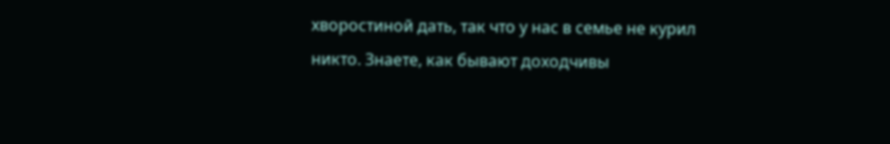хворостиной дать, так что у нас в семье не курил никто. Знаете, как бывают доходчивы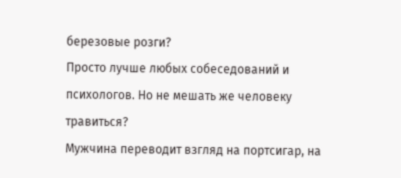березовые розги?
Просто лучше любых собеседований и психологов. Но не мешать же человеку травиться?
Мужчина переводит взгляд на портсигар, на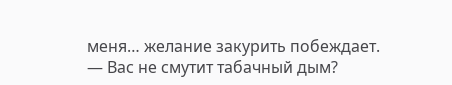меня… желание закурить побеждает.
— Вас не смутит табачный дым?